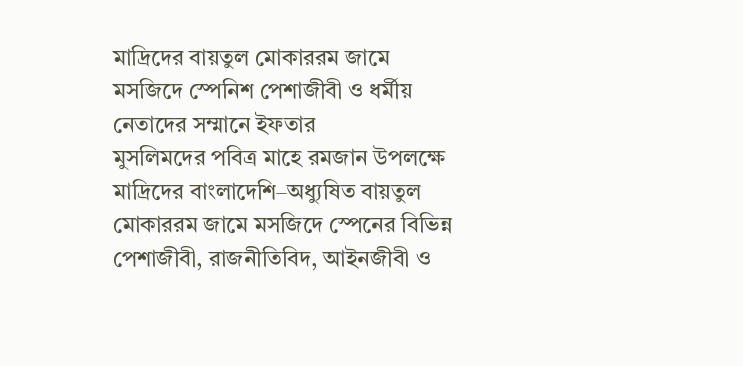মাদ্রিদের বায়তুল মোকাররম জামে মসজিদে স্পেনিশ পেশাজীবী ও ধর্মীয় নেতাদের সম্মানে ইফতার
মুসলিমদের পবিত্র মাহে রমজান উপলক্ষে মাদ্রিদের বাংলাদেশি–অধ্যুষিত বায়তুল মোকাররম জামে মসজিদে স্পেনের বিভিন্ন পেশাজীবী, রাজনীতিবিদ, আইনজীবী ও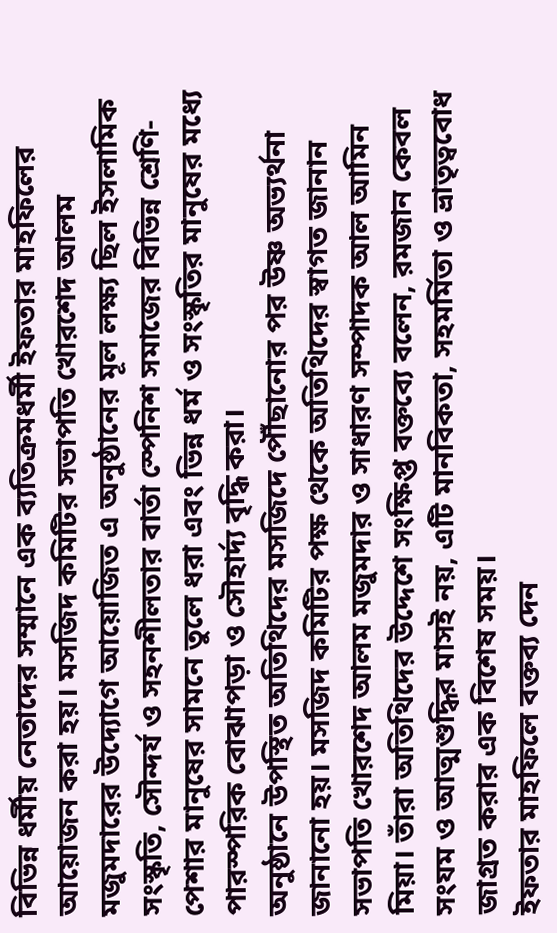বিভিন্ন ধর্মীয় নেতাদের সম্মানে এক ব্যতিক্রমধর্মী ইফতার মাহফিলের আয়োজন করা হয়। মসজিদ কমিটির সভাপতি খোরশেদ আলম মজুমদারের উদ্যোগে আয়োজিত এ অনুষ্ঠানের মূল লক্ষ্য ছিল ইসলামিক সংস্কৃতি, সৌন্দর্য ও সহনশীলতার বার্তা স্পেনিশ সমাজের বিভিন্ন শ্রেণি-পেশার মানুষের সামনে তুলে ধরা এবং ভিন্ন ধর্ম ও সংস্কৃতির মানুষের মধ্যে পারস্পরিক বোঝাপড়া ও সৌহার্দ্য বৃদ্ধি করা।
অনুষ্ঠানে উপস্থিত অতিথিদের মসজিদে পৌঁছানোর পর উষ্ণ অভ্যর্থনা জানানো হয়। মসজিদ কমিটির পক্ষ থেকে অতিথিদের স্বাগত জানান সভাপতি খোরশেদ আলম মজুমদার ও সাধারণ সম্পাদক আল আমিন মিয়া। তাঁরা অতিথিদের উদ্দেশে সংক্ষিপ্ত বক্তব্যে বলেন, রমজান কেবল সংযম ও আত্মশুদ্ধির মাসই নয়, এটি মানবিকতা, সহমর্মিতা ও ভ্রাতৃত্ববোধ জাগ্রত করার এক বিশেষ সময়।
ইফতার মাহফিলে বক্তব্য দেন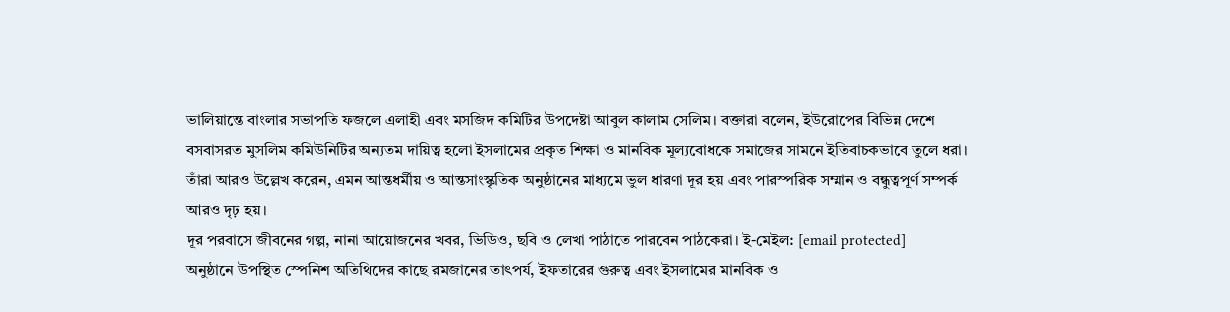ভালিয়ান্তে বাংলার সভাপতি ফজলে এলাহী এবং মসজিদ কমিটির উপদেষ্টা আবুল কালাম সেলিম। বক্তারা বলেন, ইউরোপের বিভিন্ন দেশে বসবাসরত মুসলিম কমিউনিটির অন্যতম দায়িত্ব হলো ইসলামের প্রকৃত শিক্ষা ও মানবিক মূল্যবোধকে সমাজের সামনে ইতিবাচকভাবে তুলে ধরা। তাঁরা আরও উল্লেখ করেন, এমন আন্তধর্মীয় ও আন্তসাংস্কৃতিক অনুষ্ঠানের মাধ্যমে ভুল ধারণা দূর হয় এবং পারস্পরিক সম্মান ও বন্ধুত্বপূর্ণ সম্পর্ক আরও দৃঢ় হয়।
দূর পরবাসে জীবনের গল্প, নানা আয়োজনের খবর, ভিডিও, ছবি ও লেখা পাঠাতে পারবেন পাঠকেরা। ই-মেইল: [email protected]
অনুষ্ঠানে উপস্থিত স্পেনিশ অতিথিদের কাছে রমজানের তাৎপর্য, ইফতারের গুরুত্ব এবং ইসলামের মানবিক ও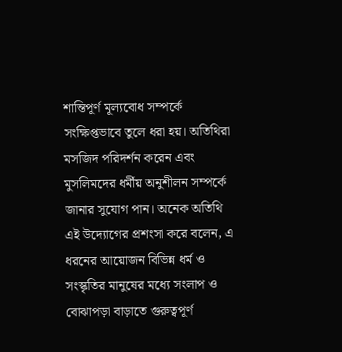শান্তিপূর্ণ মূল্যবোধ সম্পর্কে সংক্ষিপ্তভাবে তুলে ধরা হয়। অতিথিরা মসজিদ পরিদর্শন করেন এবং মুসলিমদের ধর্মীয় অনুশীলন সম্পর্কে জানার সুযোগ পান। অনেক অতিথি এই উদ্যোগের প্রশংসা করে বলেন, এ ধরনের আয়োজন বিভিন্ন ধর্ম ও সংস্কৃতির মানুষের মধ্যে সংলাপ ও বোঝাপড়া বাড়াতে গুরুত্বপূর্ণ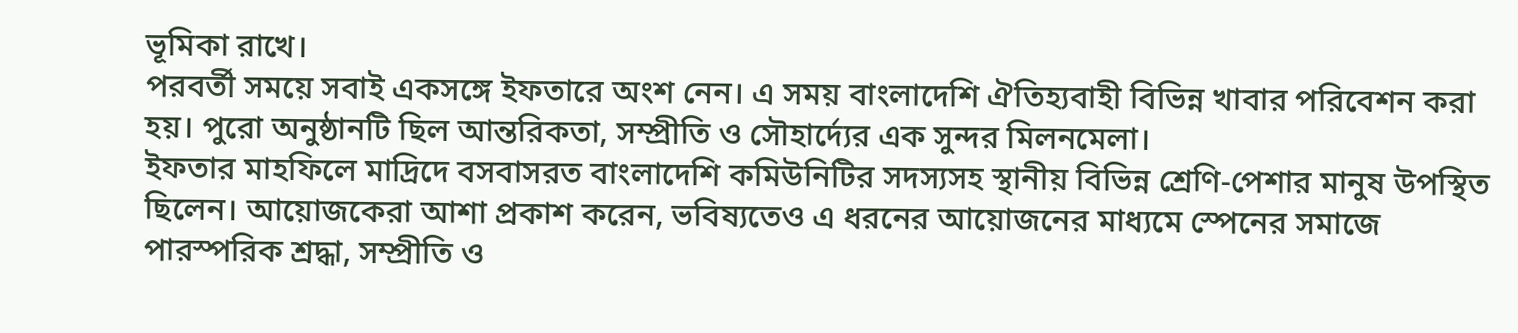ভূমিকা রাখে।
পরবর্তী সময়ে সবাই একসঙ্গে ইফতারে অংশ নেন। এ সময় বাংলাদেশি ঐতিহ্যবাহী বিভিন্ন খাবার পরিবেশন করা হয়। পুরো অনুষ্ঠানটি ছিল আন্তরিকতা, সম্প্রীতি ও সৌহার্দ্যের এক সুন্দর মিলনমেলা।
ইফতার মাহফিলে মাদ্রিদে বসবাসরত বাংলাদেশি কমিউনিটির সদস্যসহ স্থানীয় বিভিন্ন শ্রেণি-পেশার মানুষ উপস্থিত ছিলেন। আয়োজকেরা আশা প্রকাশ করেন, ভবিষ্যতেও এ ধরনের আয়োজনের মাধ্যমে স্পেনের সমাজে পারস্পরিক শ্রদ্ধা, সম্প্রীতি ও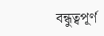বন্ধুত্বপূর্ণ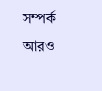সম্পর্ক আরও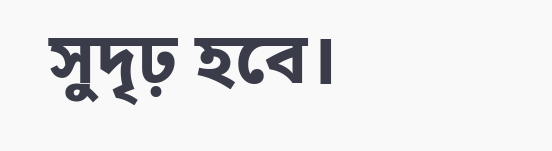সুদৃঢ় হবে।